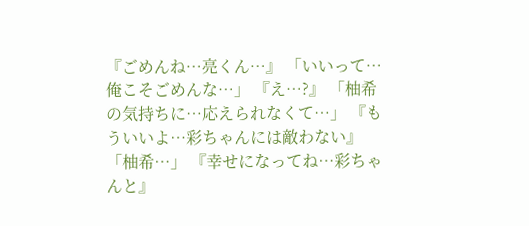『ごめんね…亮くん…』 「いいって…俺こそごめんな…」 『え…?』 「柚希の気持ちに…応えられなくて…」 『もういいよ…彩ちゃんには敵わない』 「柚希…」 『幸せになってね…彩ちゃんと』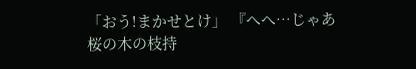「おう!まかせとけ」 『へへ…じゃあ桜の木の枝持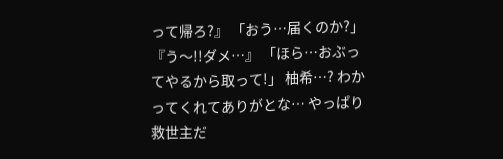って帰ろ?』 「おう…届くのか?」 『う〜!!ダメ…』 「ほら…おぶってやるから取って!」 柚希…? わかってくれてありがとな… やっぱり救世主だ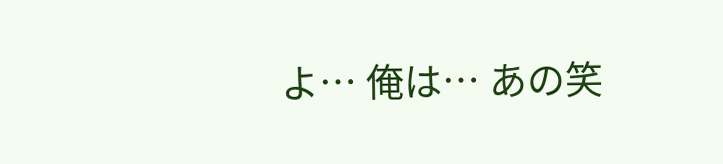よ… 俺は… あの笑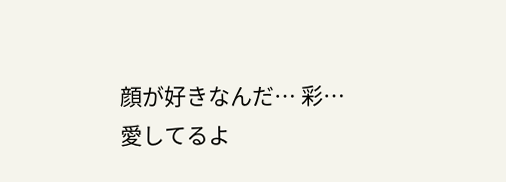顔が好きなんだ… 彩…愛してるよ